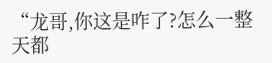“龙哥,你这是咋了?怎么一整天都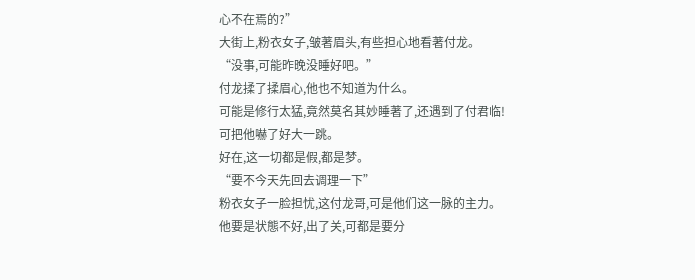心不在焉的?”
大街上,粉衣女子,皱著眉头,有些担心地看著付龙。
“没事,可能昨晚没睡好吧。”
付龙揉了揉眉心,他也不知道为什么。
可能是修行太猛,竟然莫名其妙睡著了,还遇到了付君临!
可把他嚇了好大一跳。
好在,这一切都是假,都是梦。
“要不今天先回去调理一下”
粉衣女子一脸担忧,这付龙哥,可是他们这一脉的主力。
他要是状態不好,出了关,可都是要分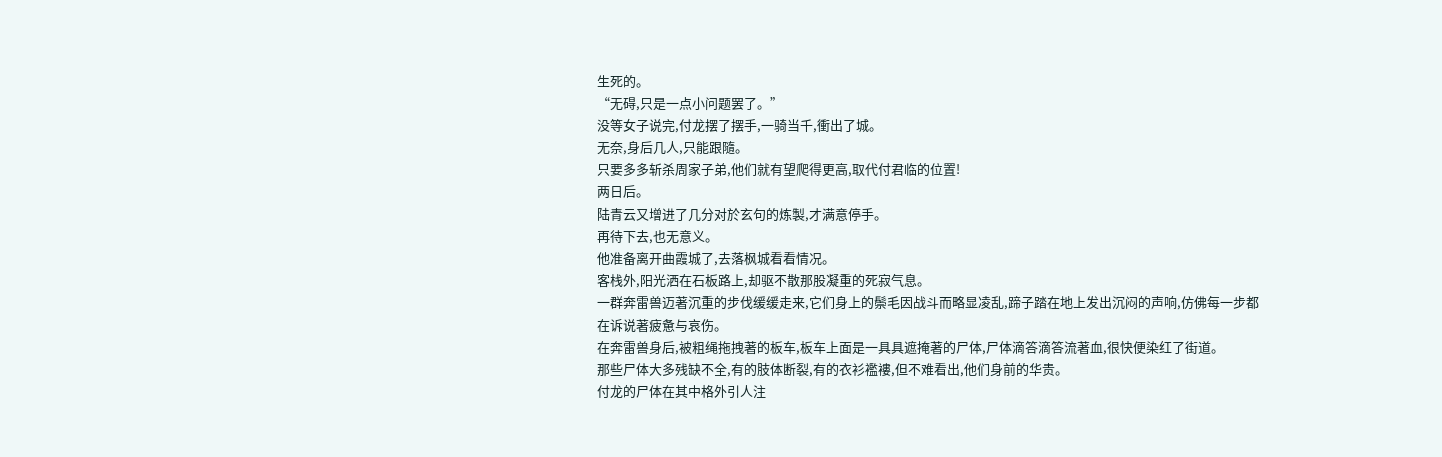生死的。
“无碍,只是一点小问题罢了。”
没等女子说完,付龙摆了摆手,一骑当千,衝出了城。
无奈,身后几人,只能跟隨。
只要多多斩杀周家子弟,他们就有望爬得更高,取代付君临的位置!
两日后。
陆青云又增进了几分对於玄句的炼製,才满意停手。
再待下去,也无意义。
他准备离开曲霞城了,去落枫城看看情况。
客栈外,阳光洒在石板路上,却驱不散那股凝重的死寂气息。
一群奔雷兽迈著沉重的步伐缓缓走来,它们身上的鬃毛因战斗而略显凌乱,蹄子踏在地上发出沉闷的声响,仿佛每一步都在诉说著疲惫与哀伤。
在奔雷兽身后,被粗绳拖拽著的板车,板车上面是一具具遮掩著的尸体,尸体滴答滴答流著血,很快便染红了街道。
那些尸体大多残缺不全,有的肢体断裂,有的衣衫襤褸,但不难看出,他们身前的华贵。
付龙的尸体在其中格外引人注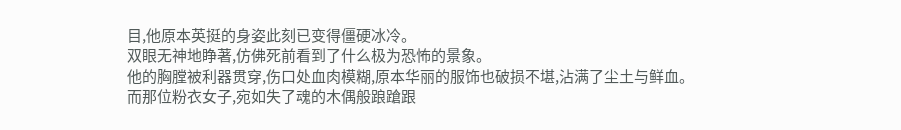目,他原本英挺的身姿此刻已变得僵硬冰冷。
双眼无神地睁著,仿佛死前看到了什么极为恐怖的景象。
他的胸膛被利器贯穿,伤口处血肉模糊,原本华丽的服饰也破损不堪,沾满了尘土与鲜血。
而那位粉衣女子,宛如失了魂的木偶般踉蹌跟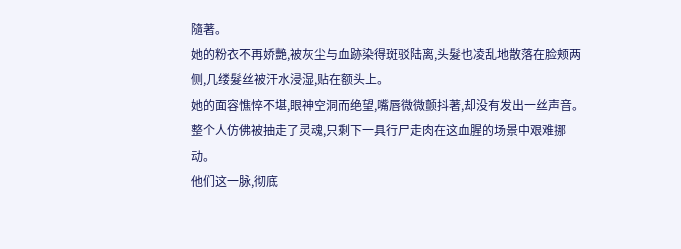隨著。
她的粉衣不再娇艷,被灰尘与血跡染得斑驳陆离,头髮也凌乱地散落在脸颊两侧,几缕髮丝被汗水浸湿,贴在额头上。
她的面容憔悴不堪,眼神空洞而绝望,嘴唇微微颤抖著,却没有发出一丝声音。
整个人仿佛被抽走了灵魂,只剩下一具行尸走肉在这血腥的场景中艰难挪动。
他们这一脉,彻底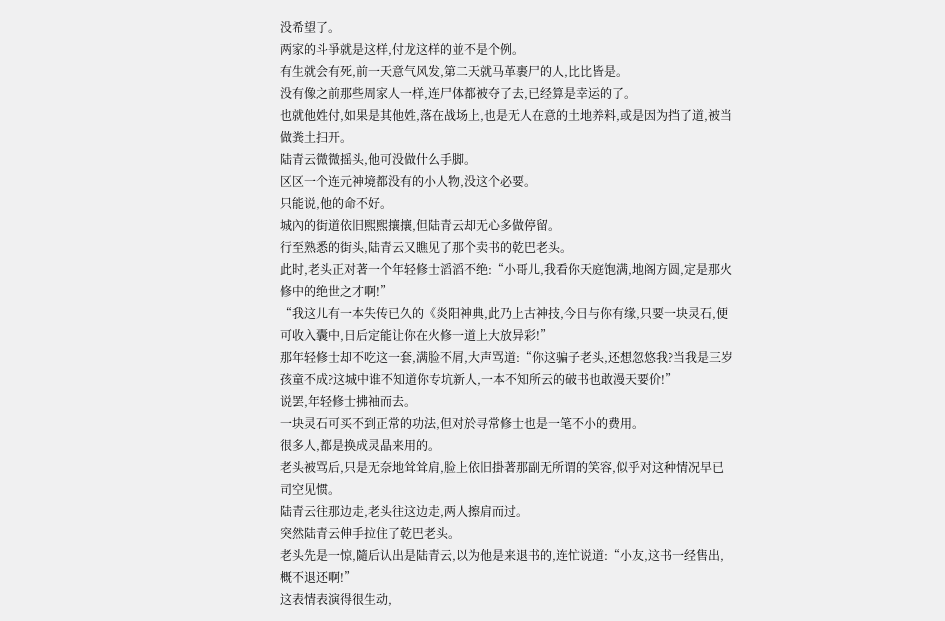没希望了。
两家的斗爭就是这样,付龙这样的並不是个例。
有生就会有死,前一天意气风发,第二天就马革裹尸的人,比比皆是。
没有像之前那些周家人一样,连尸体都被夺了去,已经算是幸运的了。
也就他姓付,如果是其他姓,落在战场上,也是无人在意的土地养料,或是因为挡了道,被当做粪土扫开。
陆青云微微摇头,他可没做什么手脚。
区区一个连元神境都没有的小人物,没这个必要。
只能说,他的命不好。
城內的街道依旧熙熙攘攘,但陆青云却无心多做停留。
行至熟悉的街头,陆青云又瞧见了那个卖书的乾巴老头。
此时,老头正对著一个年轻修士滔滔不绝:“小哥儿,我看你天庭饱满,地阁方圆,定是那火修中的绝世之才啊!”
“我这儿有一本失传已久的《炎阳神典,此乃上古神技,今日与你有缘,只要一块灵石,便可收入囊中,日后定能让你在火修一道上大放异彩!”
那年轻修士却不吃这一套,满脸不屑,大声骂道:“你这骗子老头,还想忽悠我?当我是三岁孩童不成?这城中谁不知道你专坑新人,一本不知所云的破书也敢漫天要价!”
说罢,年轻修士拂袖而去。
一块灵石可买不到正常的功法,但对於寻常修士也是一笔不小的费用。
很多人,都是换成灵晶来用的。
老头被骂后,只是无奈地耸耸肩,脸上依旧掛著那副无所谓的笑容,似乎对这种情况早已司空见惯。
陆青云往那边走,老头往这边走,两人擦肩而过。
突然陆青云伸手拉住了乾巴老头。
老头先是一惊,隨后认出是陆青云,以为他是来退书的,连忙说道:“小友,这书一经售出,概不退还啊!”
这表情表演得很生动,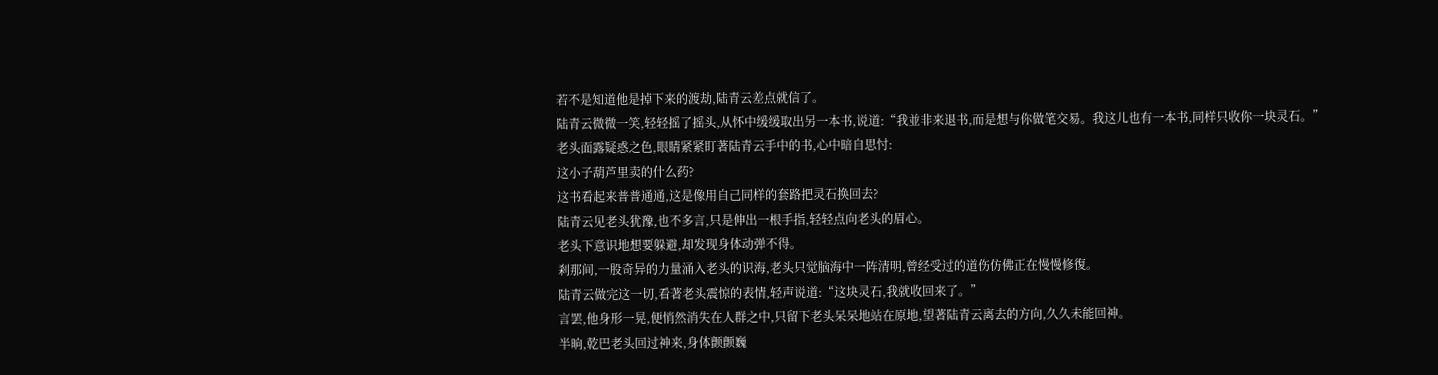若不是知道他是掉下来的渡劫,陆青云差点就信了。
陆青云微微一笑,轻轻摇了摇头,从怀中缓缓取出另一本书,说道:“我並非来退书,而是想与你做笔交易。我这儿也有一本书,同样只收你一块灵石。”
老头面露疑惑之色,眼睛紧紧盯著陆青云手中的书,心中暗自思忖:
这小子葫芦里卖的什么药?
这书看起来普普通通,这是像用自己同样的套路把灵石换回去?
陆青云见老头犹豫,也不多言,只是伸出一根手指,轻轻点向老头的眉心。
老头下意识地想要躲避,却发现身体动弹不得。
剎那间,一股奇异的力量涌入老头的识海,老头只觉脑海中一阵清明,曾经受过的道伤仿佛正在慢慢修復。
陆青云做完这一切,看著老头震惊的表情,轻声说道:“这块灵石,我就收回来了。”
言罢,他身形一晃,便悄然消失在人群之中,只留下老头呆呆地站在原地,望著陆青云离去的方向,久久未能回神。
半晌,乾巴老头回过神来,身体颤颤巍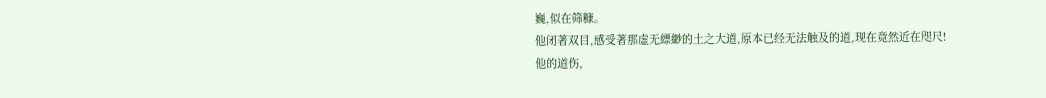巍,似在筛糠。
他闭著双目,感受著那虚无縹緲的土之大道,原本已经无法触及的道,现在竟然近在咫尺!
他的道伤,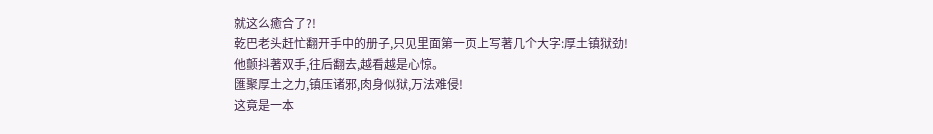就这么癒合了?!
乾巴老头赶忙翻开手中的册子,只见里面第一页上写著几个大字:厚土镇狱劲!
他颤抖著双手,往后翻去,越看越是心惊。
匯聚厚土之力,镇压诸邪,肉身似狱,万法难侵!
这竟是一本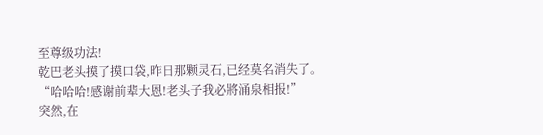至尊级功法!
乾巴老头摸了摸口袋,昨日那颗灵石,已经莫名消失了。
“哈哈哈!感谢前辈大恩!老头子我必將涌泉相报!”
突然,在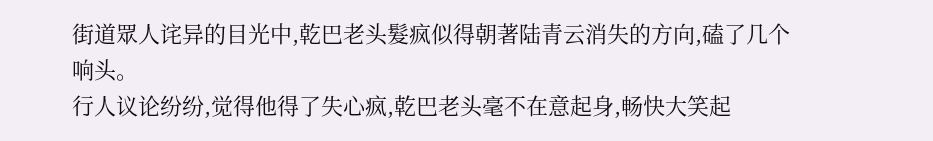街道眾人诧异的目光中,乾巴老头髮疯似得朝著陆青云消失的方向,磕了几个响头。
行人议论纷纷,觉得他得了失心疯,乾巴老头毫不在意起身,畅快大笑起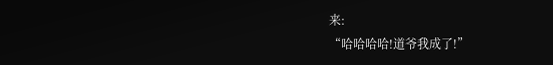来:
“哈哈哈哈!道爷我成了!”